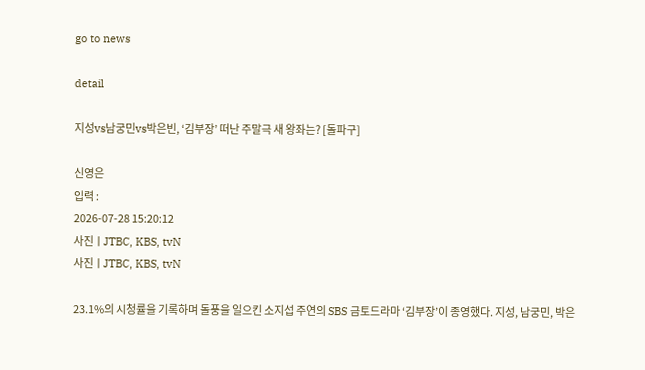go to news

detail

지성vs남궁민vs박은빈, ‘김부장’ 떠난 주말극 새 왕좌는? [돌파구]

신영은
입력 :
2026-07-28 15:20:12
사진ㅣJTBC, KBS, tvN
사진ㅣJTBC, KBS, tvN

23.1%의 시청률을 기록하며 돌풍을 일으킨 소지섭 주연의 SBS 금토드라마 ‘김부장’이 종영했다. 지성, 남궁민, 박은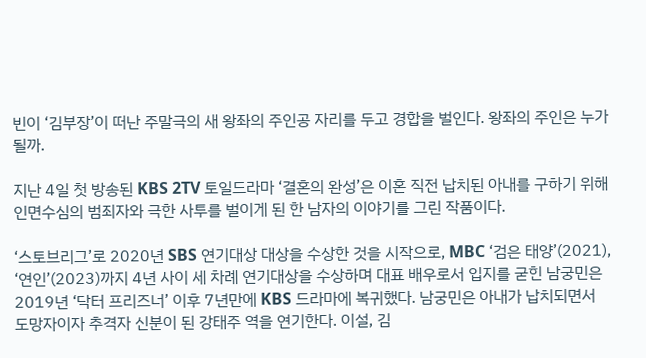빈이 ‘김부장’이 떠난 주말극의 새 왕좌의 주인공 자리를 두고 경합을 벌인다. 왕좌의 주인은 누가 될까.

지난 4일 첫 방송된 KBS 2TV 토일드라마 ‘결혼의 완성’은 이혼 직전 납치된 아내를 구하기 위해 인면수심의 범죄자와 극한 사투를 벌이게 된 한 남자의 이야기를 그린 작품이다.

‘스토브리그’로 2020년 SBS 연기대상 대상을 수상한 것을 시작으로, MBC ‘검은 태양’(2021), ‘연인’(2023)까지 4년 사이 세 차례 연기대상을 수상하며 대표 배우로서 입지를 굳힌 남궁민은 2019년 ‘닥터 프리즈너’ 이후 7년만에 KBS 드라마에 복귀했다. 남궁민은 아내가 납치되면서 도망자이자 추격자 신분이 된 강태주 역을 연기한다. 이설, 김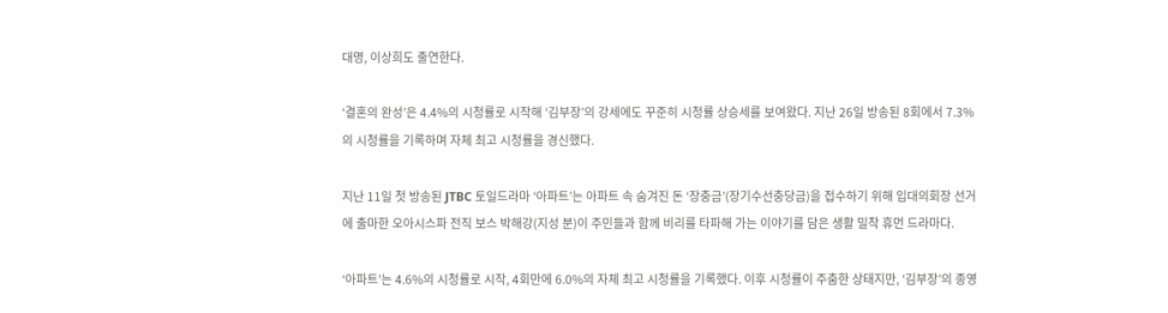대명, 이상희도 출연한다.

‘결혼의 완성’은 4.4%의 시청률로 시작해 ‘김부장’의 강세에도 꾸준히 시청률 상승세를 보여왔다. 지난 26일 방송된 8회에서 7.3%의 시청률을 기록하며 자체 최고 시청률을 경신했다.

지난 11일 첫 방송된 JTBC 토일드라마 ‘아파트’는 아파트 속 숨겨진 돈 ‘장충금’(장기수선충당금)을 접수하기 위해 입대의회장 선거에 출마한 오아시스파 전직 보스 박해강(지성 분)이 주민들과 함께 비리를 타파해 가는 이야기를 담은 생활 밀착 휴먼 드라마다.

‘아파트’는 4.6%의 시청률로 시작, 4회만에 6.0%의 자체 최고 시청률을 기록했다. 이후 시청률이 주춤한 상태지만, ‘김부장’의 종영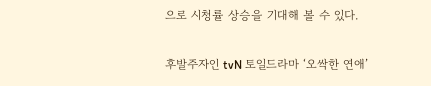으로 시청률 상승을 기대해 볼 수 있다.

후발주자인 tvN 토일드라마 ‘오싹한 연애’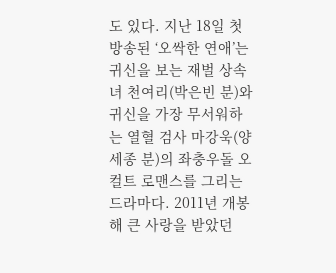도 있다. 지난 18일 첫 방송된 ‘오싹한 연애’는 귀신을 보는 재벌 상속녀 천여리(박은빈 분)와 귀신을 가장 무서워하는 열혈 검사 마강욱(양세종 분)의 좌충우돌 오컬트 로맨스를 그리는 드라마다. 2011년 개봉해 큰 사랑을 받았던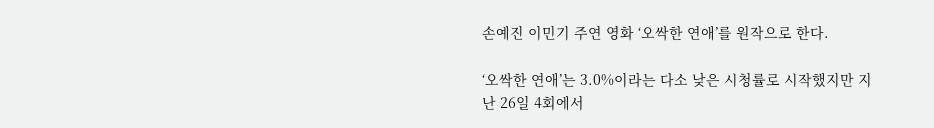손예진 이민기 주연 영화 ‘오싹한 연애’를 원작으로 한다.

‘오싹한 연애’는 3.0%이라는 다소 낮은 시청률로 시작했지만 지난 26일 4회에서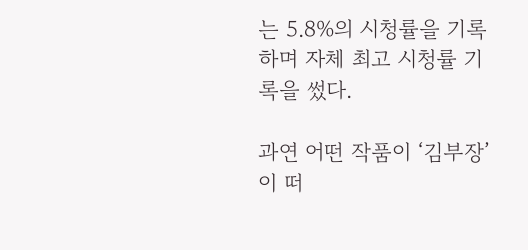는 5.8%의 시청률을 기록하며 자체 최고 시청률 기록을 썼다.

과연 어떤 작품이 ‘김부장’이 떠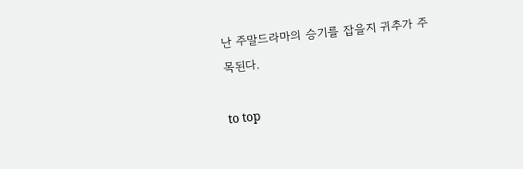난 주말드라마의 승기를 잡을지 귀추가 주목된다.

to top